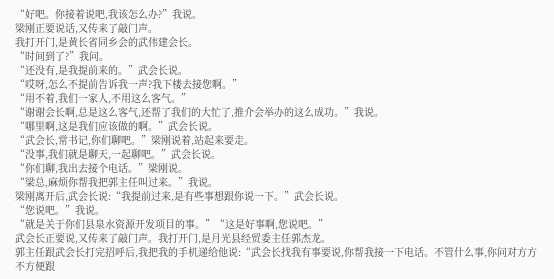“好吧。你接着说吧,我该怎么办?”我说。
梁刚正要说话,又传来了敲门声。
我打开门,是黄长省同乡会的武伟建会长。
“时间到了?”我问。
“还没有,是我提前来的。”武会长说。
“哎呀,怎么不提前告诉我一声?我下楼去接您啊。”
“用不着,我们一家人,不用这么客气。”
“谢谢会长啊,总是这么客气,还帮了我们的大忙了,推介会举办的这么成功。”我说。
“哪里啊,这是我们应该做的啊。”武会长说。
“武会长,常书记,你们聊吧。”梁刚说着,站起来要走。
“没事,我们就是聊天,一起聊吧。”武会长说。
“你们聊,我出去接个电话。”梁刚说。
“梁总,麻烦你帮我把郭主任叫过来。”我说。
梁刚离开后,武会长说:“我提前过来,是有些事想跟你说一下。”武会长说。
“您说吧。”我说。
“就是关于你们县泉水资源开发项目的事。”“这是好事啊,您说吧。”
武会长正要说,又传来了敲门声。我打开门,是月光县经贸委主任郭杰龙。
郭主任跟武会长打完招呼后,我把我的手机递给他说:“武会长找我有事要说,你帮我接一下电话。不管什么事,你问对方方不方便跟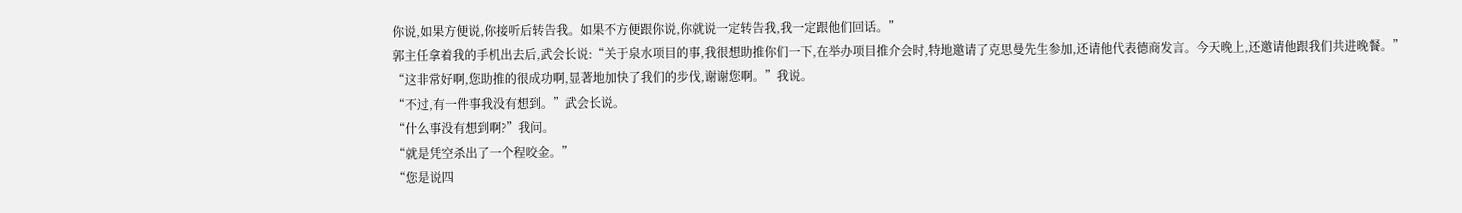你说,如果方便说,你接听后转告我。如果不方便跟你说,你就说一定转告我,我一定跟他们回话。”
郭主任拿着我的手机出去后,武会长说:“关于泉水项目的事,我很想助推你们一下,在举办项目推介会时,特地邀请了克思曼先生参加,还请他代表德商发言。今天晚上,还邀请他跟我们共进晚餐。”
“这非常好啊,您助推的很成功啊,显著地加快了我们的步伐,谢谢您啊。”我说。
“不过,有一件事我没有想到。”武会长说。
“什么事没有想到啊?”我问。
“就是凭空杀出了一个程咬金。”
“您是说四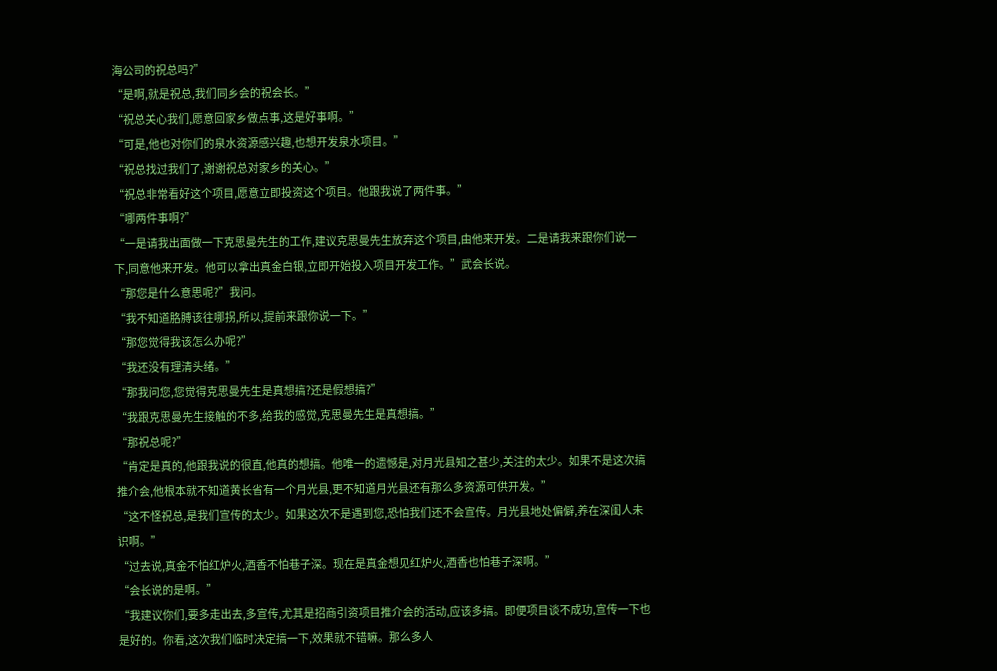海公司的祝总吗?”
“是啊,就是祝总,我们同乡会的祝会长。”
“祝总关心我们,愿意回家乡做点事,这是好事啊。”
“可是,他也对你们的泉水资源感兴趣,也想开发泉水项目。”
“祝总找过我们了,谢谢祝总对家乡的关心。”
“祝总非常看好这个项目,愿意立即投资这个项目。他跟我说了两件事。”
“哪两件事啊?”
“一是请我出面做一下克思曼先生的工作,建议克思曼先生放弃这个项目,由他来开发。二是请我来跟你们说一下,同意他来开发。他可以拿出真金白银,立即开始投入项目开发工作。”武会长说。
“那您是什么意思呢?”我问。
“我不知道胳膊该往哪拐,所以,提前来跟你说一下。”
“那您觉得我该怎么办呢?”
“我还没有理清头绪。”
“那我问您,您觉得克思曼先生是真想搞?还是假想搞?”
“我跟克思曼先生接触的不多,给我的感觉,克思曼先生是真想搞。”
“那祝总呢?”
“肯定是真的,他跟我说的很直,他真的想搞。他唯一的遗憾是,对月光县知之甚少,关注的太少。如果不是这次搞推介会,他根本就不知道黄长省有一个月光县,更不知道月光县还有那么多资源可供开发。”
“这不怪祝总,是我们宣传的太少。如果这次不是遇到您,恐怕我们还不会宣传。月光县地处偏僻,养在深闺人未识啊。”
“过去说,真金不怕红炉火,酒香不怕巷子深。现在是真金想见红炉火,酒香也怕巷子深啊。”
“会长说的是啊。”
“我建议你们,要多走出去,多宣传,尤其是招商引资项目推介会的活动,应该多搞。即便项目谈不成功,宣传一下也是好的。你看,这次我们临时决定搞一下,效果就不错嘛。那么多人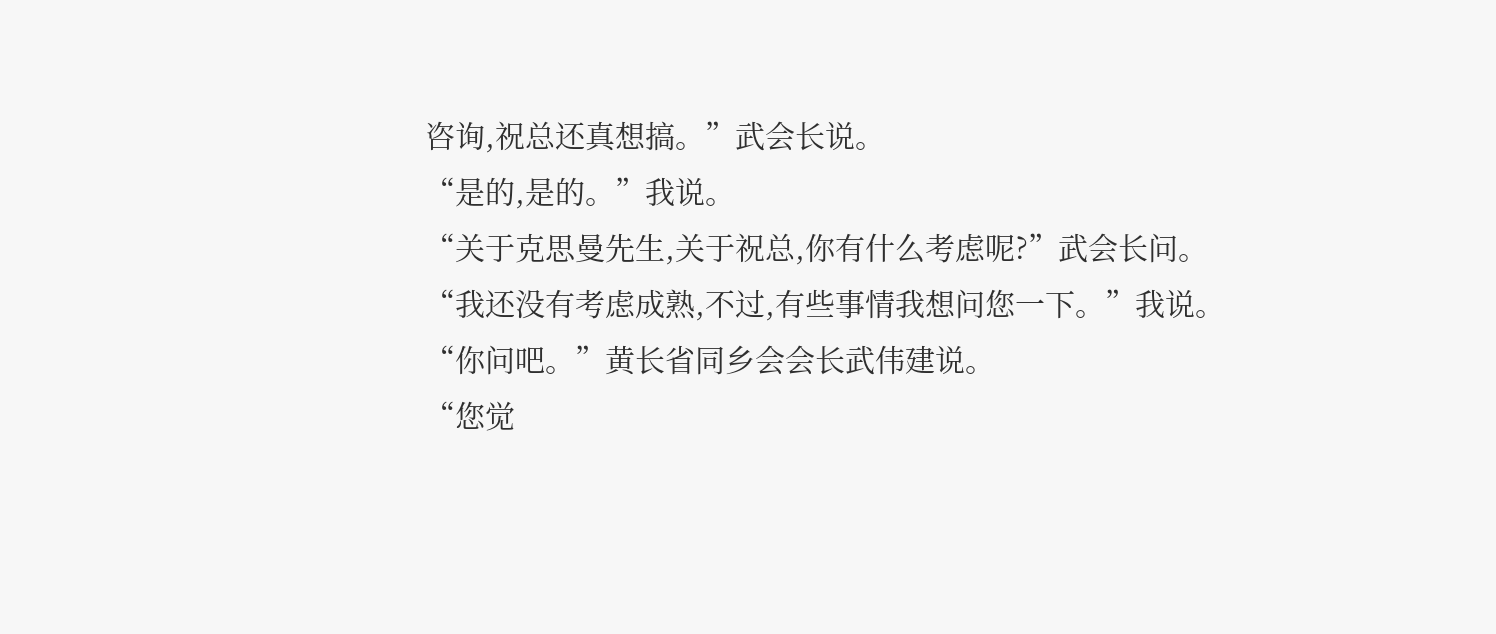咨询,祝总还真想搞。”武会长说。
“是的,是的。”我说。
“关于克思曼先生,关于祝总,你有什么考虑呢?”武会长问。
“我还没有考虑成熟,不过,有些事情我想问您一下。”我说。
“你问吧。”黄长省同乡会会长武伟建说。
“您觉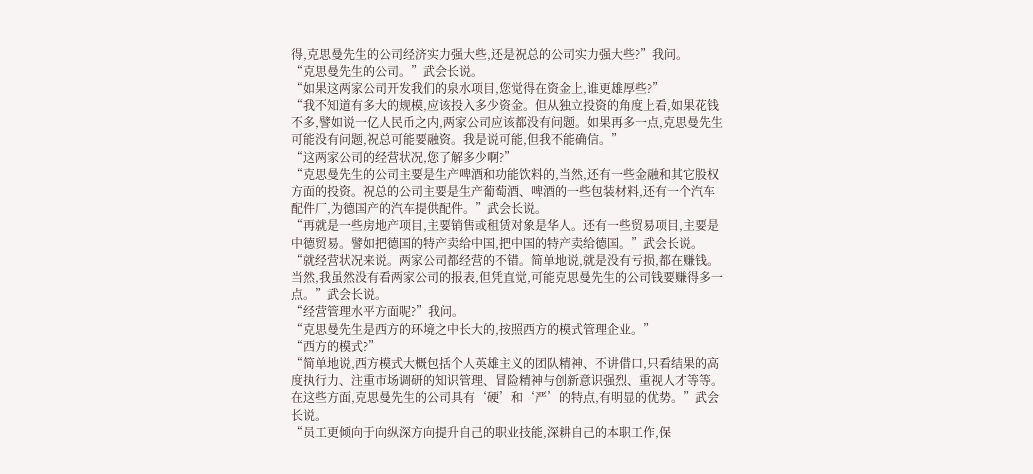得,克思曼先生的公司经济实力强大些,还是祝总的公司实力强大些?”我问。
“克思曼先生的公司。”武会长说。
“如果这两家公司开发我们的泉水项目,您觉得在资金上,谁更雄厚些?”
“我不知道有多大的规模,应该投入多少资金。但从独立投资的角度上看,如果花钱不多,譬如说一亿人民币之内,两家公司应该都没有问题。如果再多一点,克思曼先生可能没有问题,祝总可能要融资。我是说可能,但我不能确信。”
“这两家公司的经营状况,您了解多少啊?”
“克思曼先生的公司主要是生产啤酒和功能饮料的,当然,还有一些金融和其它股权方面的投资。祝总的公司主要是生产葡萄酒、啤酒的一些包装材料,还有一个汽车配件厂,为德国产的汽车提供配件。”武会长说。
“再就是一些房地产项目,主要销售或租赁对象是华人。还有一些贸易项目,主要是中德贸易。譬如把德国的特产卖给中国,把中国的特产卖给德国。”武会长说。
“就经营状况来说。两家公司都经营的不错。简单地说,就是没有亏损,都在赚钱。当然,我虽然没有看两家公司的报表,但凭直觉,可能克思曼先生的公司钱要赚得多一点。”武会长说。
“经营管理水平方面呢?”我问。
“克思曼先生是西方的环境之中长大的,按照西方的模式管理企业。”
“西方的模式?”
“简单地说,西方模式大概包括个人英雄主义的团队精神、不讲借口,只看结果的高度执行力、注重市场调研的知识管理、冒险精神与创新意识强烈、重视人才等等。在这些方面,克思曼先生的公司具有‘硬’和‘严’的特点,有明显的优势。”武会长说。
“员工更倾向于向纵深方向提升自己的职业技能,深耕自己的本职工作,保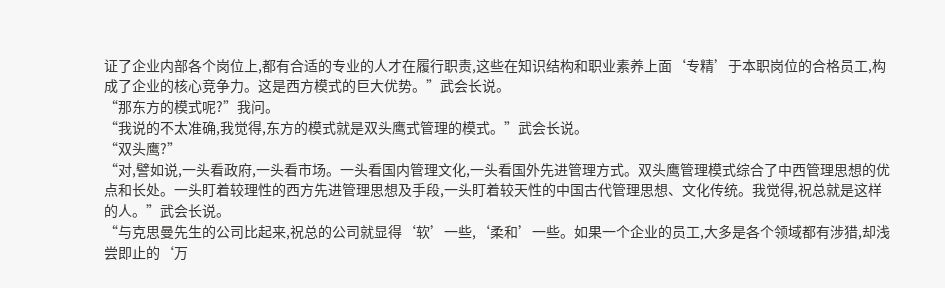证了企业内部各个岗位上,都有合适的专业的人才在履行职责,这些在知识结构和职业素养上面‘专精’于本职岗位的合格员工,构成了企业的核心竞争力。这是西方模式的巨大优势。”武会长说。
“那东方的模式呢?”我问。
“我说的不太准确,我觉得,东方的模式就是双头鹰式管理的模式。”武会长说。
“双头鹰?”
“对,譬如说,一头看政府,一头看市场。一头看国内管理文化,一头看国外先进管理方式。双头鹰管理模式综合了中西管理思想的优点和长处。一头盯着较理性的西方先进管理思想及手段,一头盯着较天性的中国古代管理思想、文化传统。我觉得,祝总就是这样的人。”武会长说。
“与克思曼先生的公司比起来,祝总的公司就显得‘软’一些,‘柔和’一些。如果一个企业的员工,大多是各个领域都有涉猎,却浅尝即止的‘万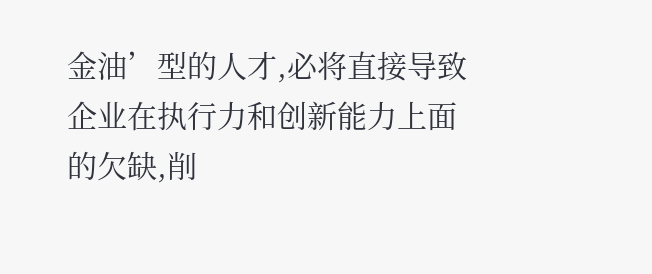金油’型的人才,必将直接导致企业在执行力和创新能力上面的欠缺,削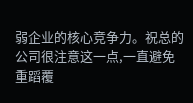弱企业的核心竞争力。祝总的公司很注意这一点,一直避免重蹈覆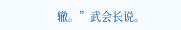辙。”武会长说。